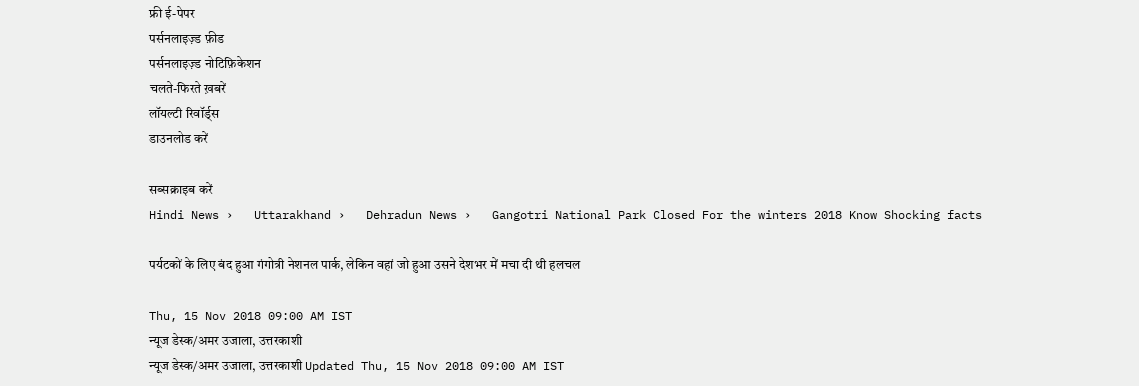फ्री ई-पेपर
पर्सनलाइज़्ड फ़ीड
पर्सनलाइज़्ड नोटिफ़िकेशन
चलते-फिरते ख़बरें
लॉयल्टी रिवॉर्ड्स
डाउनलोड करें

सब्सक्राइब करें
Hindi News ›   Uttarakhand ›   Dehradun News ›   Gangotri National Park Closed For the winters 2018 Know Shocking facts

पर्यटकों के लिए बंद हुआ गंगोत्री नेशनल पार्क, लेकिन वहां जो हुआ उसने देशभर में मचा दी थी हलचल

Thu, 15 Nov 2018 09:00 AM IST
न्यूज डेस्क/अमर उजाला, उत्तरकाशी
न्यूज डेस्क/अमर उजाला, उत्तरकाशी Updated Thu, 15 Nov 2018 09:00 AM IST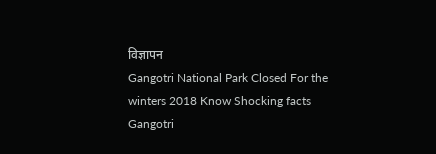विज्ञापन
Gangotri National Park Closed For the winters 2018 Know Shocking facts
Gangotri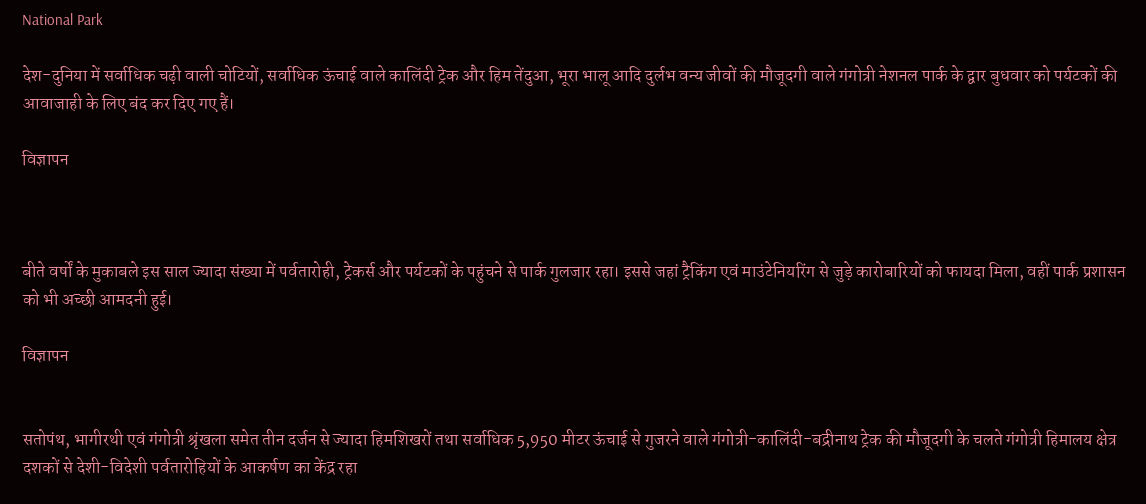National Park

देश-दुनिया में सर्वाधिक चढ़ी वाली चोटियों, सर्वाधिक ऊंचाई वाले कालिंदी ट्रेक और हिम तेंदुआ, भूरा भालू आदि दुर्लभ वन्य जीवों की मौजूदगी वाले गंगोत्री नेशनल पार्क के द्वार बुधवार को पर्यटकों की आवाजाही के लिए बंद कर दिए गए हैं।

विज्ञापन



बीते वर्षों के मुकाबले इस साल ज्यादा संख्या में पर्वतारोही, ट्रेकर्स और पर्यटकों के पहुंचने से पार्क गुलजार रहा। इससे जहां ट्रैकिंग एवं माउंटेनियरिंग से जुड़े कारोबारियों को फायदा मिला, वहीं पार्क प्रशासन को भी अच्छी आमदनी हुई।

विज्ञापन


सतोपंथ, भागीरथी एवं गंगोत्री श्रृंखला समेत तीन दर्जन से ज्यादा हिमशिखरों तथा सर्वाधिक 5,950 मीटर ऊंचाई से गुजरने वाले गंगोत्री-कालिंदी-बद्रीनाथ ट्रेक की मौजूदगी के चलते गंगोत्री हिमालय क्षेत्र दशकों से देशी-विदेशी पर्वतारोहियों के आकर्षण का केंद्र रहा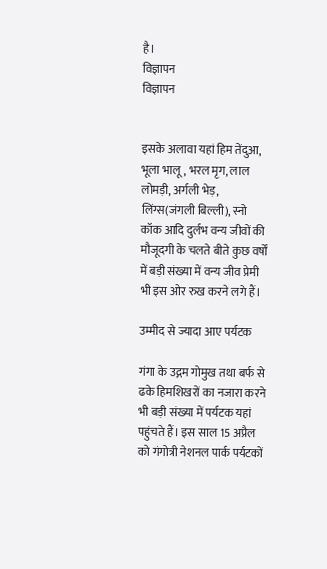है।
विज्ञापन
विज्ञापन


इसके अलावा यहां हिम तेंदुआ, भूला भालू, भरल मृग, लाल लोमड़ी, अर्गली भेड़, लिंग्स(जंगली बिल्ली), स्नो कॉक आदि दुर्लभ वन्य जीवों की मौजूदगी के चलते बीते कुछ वर्षों में बड़ी संख्या में वन्य जीव प्रेमी भी इस ओर रुख करने लगे हैं।

उम्मीद से ज्यादा आए पर्यटक

गंगा के उद्गम गोमुख तथा बर्फ से ढके हिमशिखरों का नजारा करने भी बड़ी संख्या में पर्यटक यहां पहुंचते हैं। इस साल 15 अप्रैल को गंगोत्री नेशनल पार्क पर्यटकों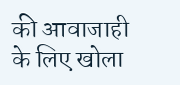की आवाजाही के लिए खोला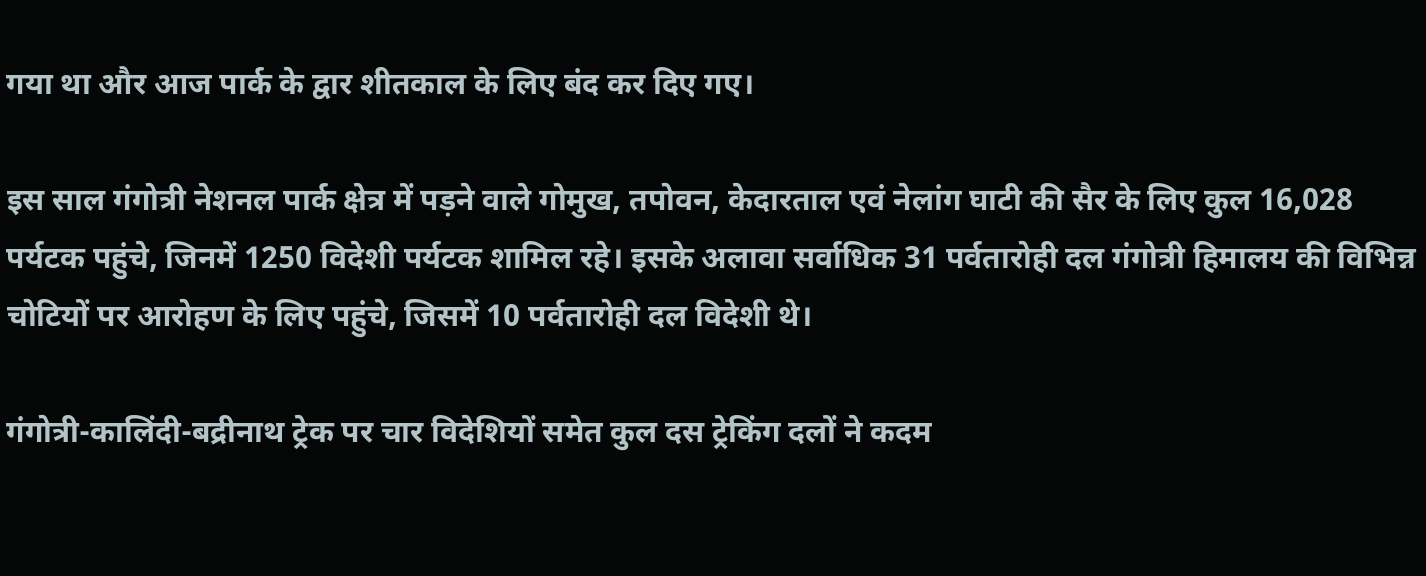गया था और आज पार्क के द्वार शीतकाल के लिए बंद कर दिए गए।

इस साल गंगोत्री नेशनल पार्क क्षेत्र में पड़ने वाले गोमुख, तपोवन, केदारताल एवं नेलांग घाटी की सैर के लिए कुल 16,028 पर्यटक पहुंचे, जिनमें 1250 विदेशी पर्यटक शामिल रहे। इसके अलावा सर्वाधिक 31 पर्वतारोही दल गंगोत्री हिमालय की विभिन्न चोटियों पर आरोहण के लिए पहुंचे, जिसमें 10 पर्वतारोही दल विदेशी थे।

गंगोत्री-कालिंदी-बद्रीनाथ ट्रेक पर चार विदेशियों समेत कुल दस ट्रेकिंग दलों ने कदम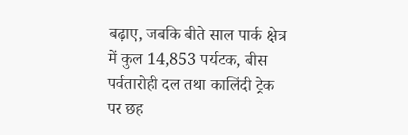बढ़ाए, जबकि बीते साल पार्क क्षेत्र में कुल 14,853 पर्यटक, बीस पर्वतारोही दल तथा कालिंदी ट्रेक पर छह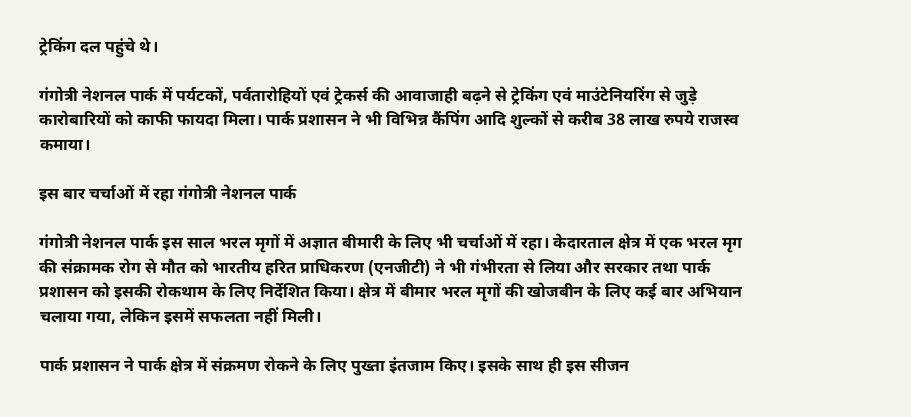ट्रेकिंग दल पहुंचे थे।

गंगोत्री नेशनल पार्क में पर्यटकों, पर्वतारोहियों एवं ट्रेकर्स की आवाजाही बढ़ने से ट्रेकिंग एवं माउंटेनियरिंग से जुड़े कारोबारियों को काफी फायदा मिला। पार्क प्रशासन ने भी विभिन्न कैंपिंग आदि शुल्कों से करीब 38 लाख रुपये राजस्व कमाया।

इस बार चर्चाओं में रहा गंगोत्री नेशनल पार्क

गंगोत्री नेशनल पार्क इस साल भरल मृगों में अज्ञात बीमारी के लिए भी चर्चाओं में रहा। केदारताल क्षेत्र में एक भरल मृग की संक्रामक रोग से मौत को भारतीय हरित प्राधिकरण (एनजीटी) ने भी गंभीरता से लिया और सरकार तथा पार्क प्रशासन को इसकी रोकथाम के लिए निर्देशित किया। क्षेत्र में बीमार भरल मृगों की खोजबीन के लिए कई बार अभियान चलाया गया, लेकिन इसमें सफलता नहीं मिली।

पार्क प्रशासन ने पार्क क्षेत्र में संक्रमण रोकने के लिए पुख्ता इंतजाम किए। इसके साथ ही इस सीजन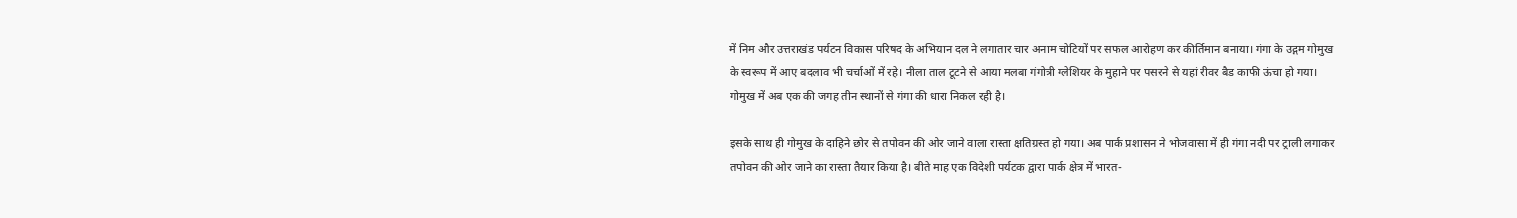में निम और उत्तराखंड पर्यटन विकास परिषद के अभियान दल ने लगातार चार अनाम चोटियों पर सफल आरोहण कर कीर्तिमान बनाया। गंगा के उद्गम गोमुख के स्वरूप में आए बदलाव भी चर्चाओं में रहे। नीला ताल टूटने से आया मलबा गंगोत्री ग्लेशियर के मुहाने पर पसरने से यहां रीवर बैड काफी ऊंचा हो गया। गोमुख में अब एक की जगह तीन स्थानों से गंगा की धारा निकल रही है।

इसके साथ ही गोमुख के दाहिने छोर से तपोवन की ओर जाने वाला रास्ता क्षतिग्रस्त हो गया। अब पार्क प्रशासन ने भोजवासा में ही गंगा नदी पर ट्राली लगाकर तपोवन की ओर जाने का रास्ता तैयार किया है। बीते माह एक विदेशी पर्यटक द्वारा पार्क क्षेत्र में भारत-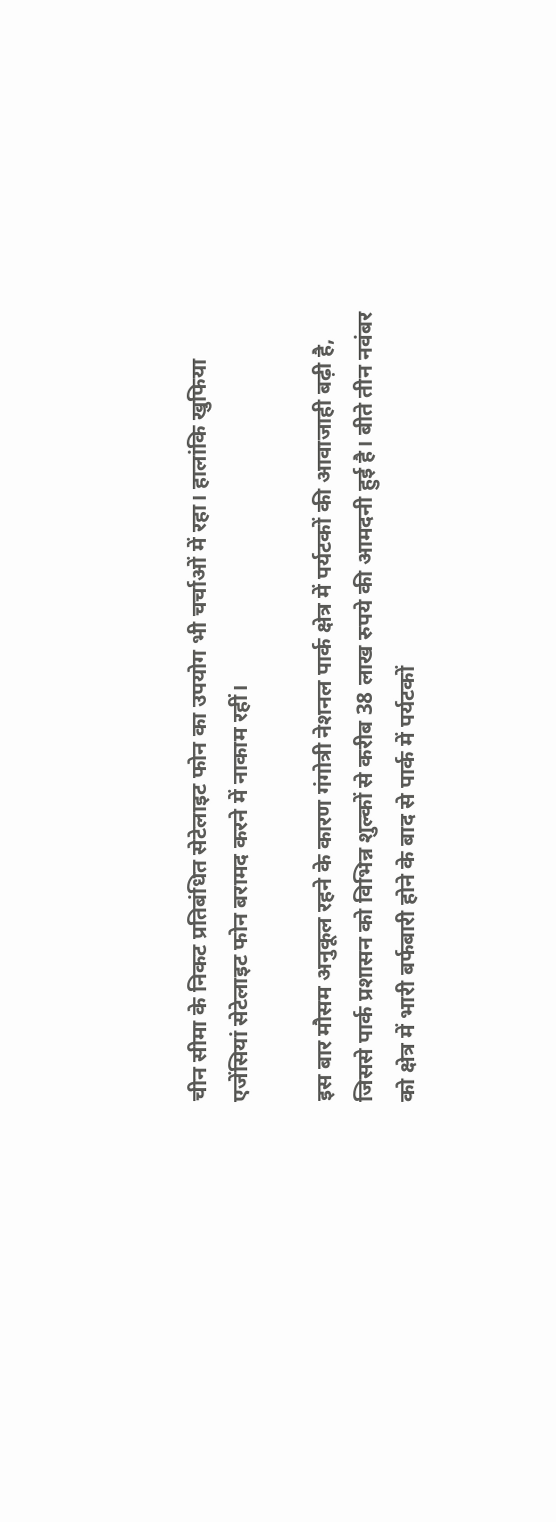चीन सीमा के निकट प्रतिबंधित सेटेलाइट फोन का उपयोग भी चर्चाओं में रहा। हालांकि खुफिया एजेंसियां सेटेलाइट फोन बरामद करने में नाकाम रहीं।

इस बार मौसम अनुकूल रहने के कारण गंगोत्री नेशनल पार्क क्षेत्र में पर्यटकों की आवाजाही बढ़ी है, जिससे पार्क प्रशासन को विभिन्न शुल्कों से करीब 38 लाख रुपये की आमदनी हुई है। बीते तीन नवंबर को क्षेत्र में भारी बर्फबारी होने के बाद से पार्क में पर्यटकों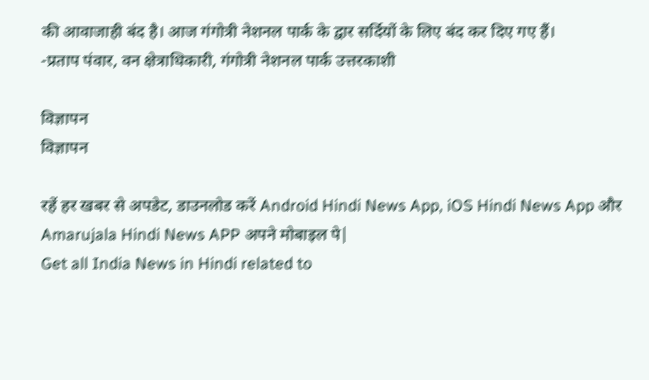की आवाजाही बंद है। आज गंगोत्री नेशनल पार्क के द्वार सर्दियों के लिए बंद कर दिए गए हैं।
-प्रताप पंवार, वन क्षेत्राधिकारी, गंगोत्री नेशनल पार्क उत्तरकाशी

विज्ञापन
विज्ञापन

रहें हर खबर से अपडेट, डाउनलोड करें Android Hindi News App, iOS Hindi News App और Amarujala Hindi News APP अपने मोबाइल पे|
Get all India News in Hindi related to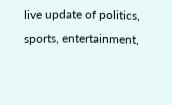live update of politics, sports, entertainment,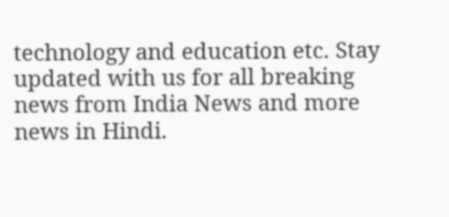technology and education etc. Stay updated with us for all breaking news from India News and more news in Hindi.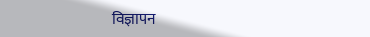विज्ञापन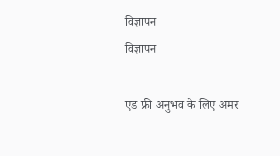विज्ञापन
विज्ञापन

एड फ्री अनुभव के लिए अमर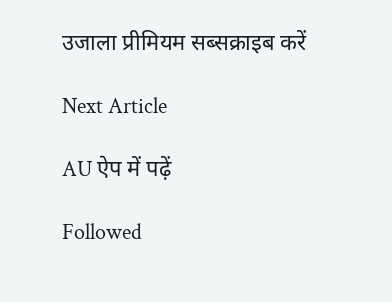उजाला प्रीमियम सब्सक्राइब करें

Next Article

AU ऐप में पढ़ें

Followed